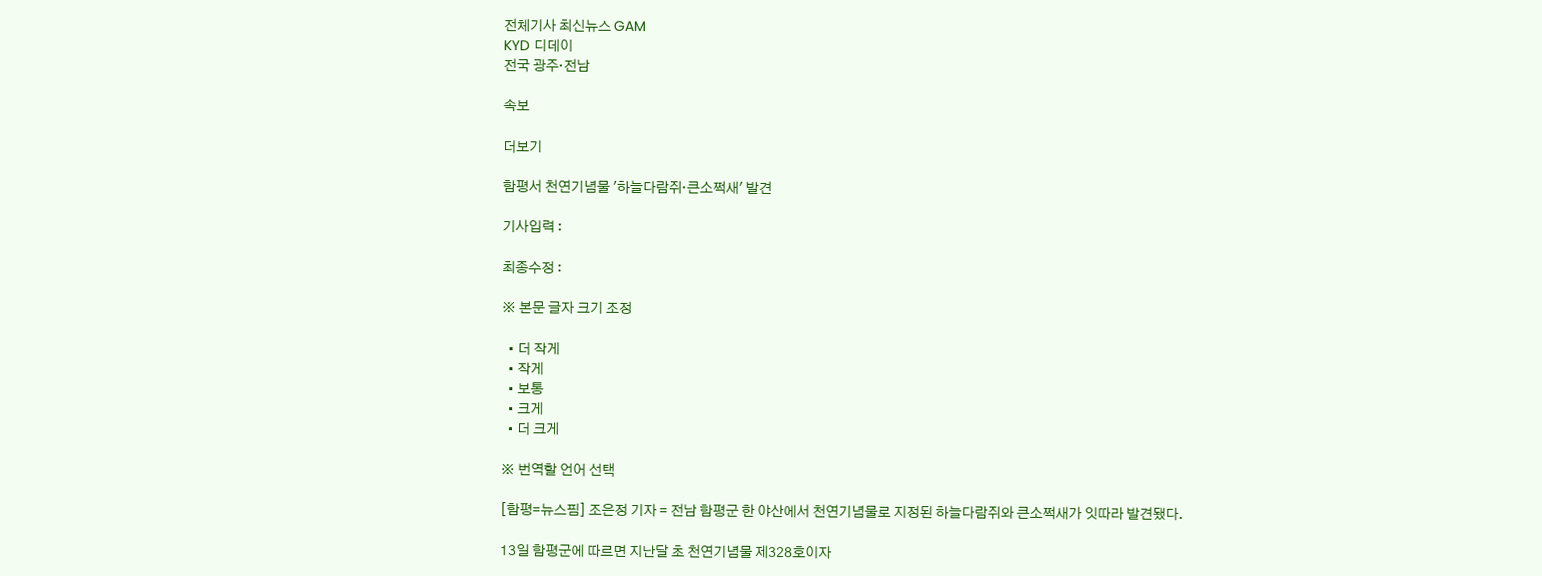전체기사 최신뉴스 GAM
KYD 디데이
전국 광주·전남

속보

더보기

함평서 천연기념물 '하늘다람쥐·큰소쩍새' 발견

기사입력 :

최종수정 :

※ 본문 글자 크기 조정

  • 더 작게
  • 작게
  • 보통
  • 크게
  • 더 크게

※ 번역할 언어 선택

[함평=뉴스핌] 조은정 기자 = 전남 함평군 한 야산에서 천연기념물로 지정된 하늘다람쥐와 큰소쩍새가 잇따라 발견됐다.

13일 함평군에 따르면 지난달 초 천연기념물 제328호이자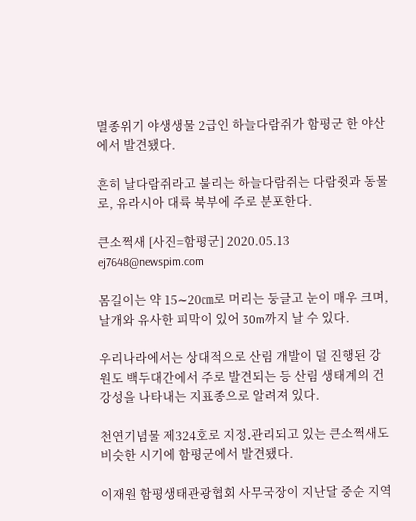멸종위기 야생생물 2급인 하늘다람쥐가 함평군 한 야산에서 발견됐다.

흔히 날다람쥐라고 불리는 하늘다람쥐는 다람쥣과 동물로, 유라시아 대륙 북부에 주로 분포한다.

큰소쩍새 [사진=함평군] 2020.05.13 ej7648@newspim.com

몸길이는 약 15∼20㎝로 머리는 둥글고 눈이 매우 크며, 날개와 유사한 피막이 있어 30m까지 날 수 있다.

우리나라에서는 상대적으로 산림 개발이 덜 진행된 강원도 백두대간에서 주로 발견되는 등 산림 생태계의 건강성을 나타내는 지표종으로 알려져 있다.

천연기념물 제324호로 지정․관리되고 있는 큰소쩍새도 비슷한 시기에 함평군에서 발견됐다.

이재원 함평생태관광협회 사무국장이 지난달 중순 지역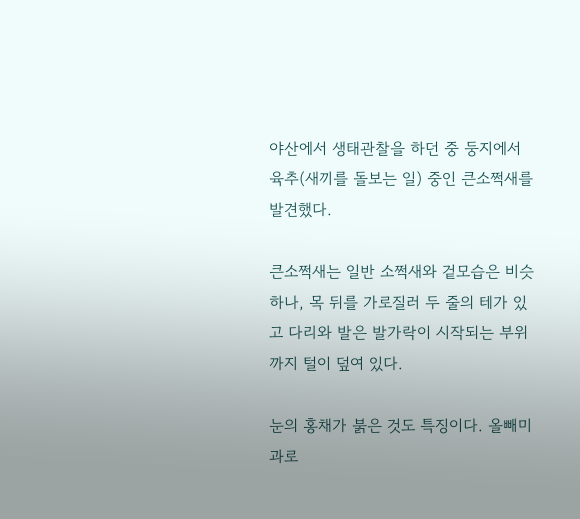야산에서 생태관찰을 하던 중 둥지에서 육추(새끼를 돌보는 일) 중인 큰소쩍새를 발견했다.

큰소쩍새는 일반 소쩍새와 겉모습은 비슷하나, 목 뒤를 가로질러 두 줄의 테가 있고 다리와 발은 발가락이 시작되는 부위까지 털이 덮여 있다.

눈의 홍채가 붉은 것도 특징이다. 올빼미과로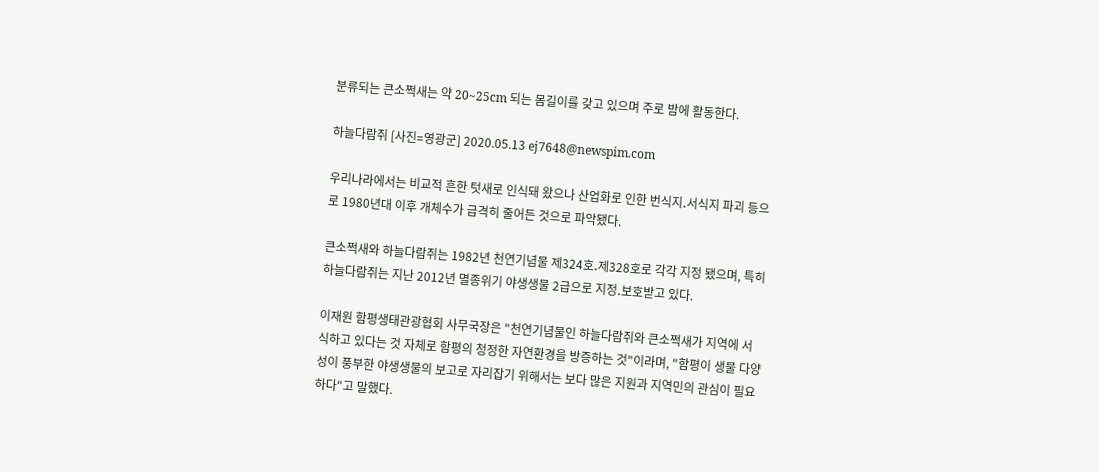분류되는 큰소쩍새는 약 20~25cm 되는 몸길이를 갖고 있으며 주로 밤에 활동한다.

하늘다람쥐 [사진=영광군] 2020.05.13 ej7648@newspim.com

우리나라에서는 비교적 흔한 텃새로 인식돼 왔으나 산업화로 인한 번식지․서식지 파괴 등으로 1980년대 이후 개체수가 급격히 줄어든 것으로 파악됐다.

큰소쩍새와 하늘다람쥐는 1982년 천연기념물 제324호․제328호로 각각 지정 됐으며, 특히 하늘다람쥐는 지난 2012년 멸종위기 야생생물 2급으로 지정․보호받고 있다.

이재원 함평생태관광협회 사무국장은 "천연기념물인 하늘다람쥐와 큰소쩍새가 지역에 서식하고 있다는 것 자체로 함평의 청정한 자연환경을 방증하는 것"이라며, "함평이 생물 다양성이 풍부한 야생생물의 보고로 자리잡기 위해서는 보다 많은 지원과 지역민의 관심이 필요하다"고 말했다.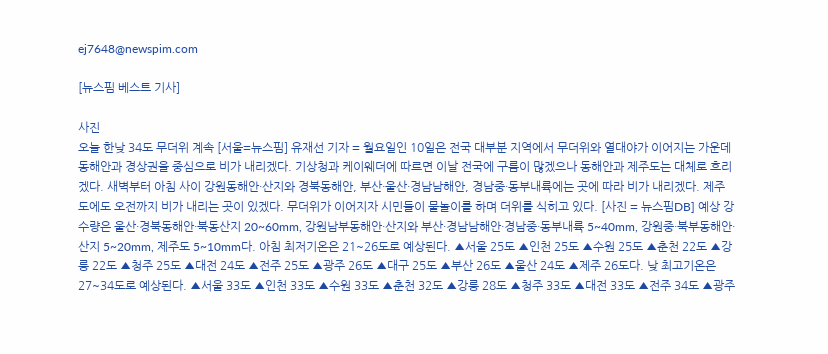ej7648@newspim.com

[뉴스핌 베스트 기사]

사진
오늘 한낮 34도 무더위 계속 [서울=뉴스핌] 유재선 기자 = 월요일인 10일은 전국 대부분 지역에서 무더위와 열대야가 이어지는 가운데 동해안과 경상권을 중심으로 비가 내리겠다. 기상청과 케이웨더에 따르면 이날 전국에 구름이 많겠으나 동해안과 제주도는 대체로 흐리겠다. 새벽부터 아침 사이 강원동해안·산지와 경북동해안, 부산·울산·경남남해안, 경남중·동부내륙에는 곳에 따라 비가 내리겠다. 제주도에도 오전까지 비가 내리는 곳이 있겠다. 무더위가 이어지자 시민들이 물놀이를 하며 더위를 식히고 있다. [사진 = 뉴스핌DB] 예상 강수량은 울산·경북동해안·북동산지 20~60mm, 강원남부동해안·산지와 부산·경남남해안·경남중·동부내륙 5~40mm, 강원중·북부동해안·산지 5~20mm, 제주도 5~10mm다. 아침 최저기온은 21~26도로 예상된다. ▲서울 25도 ▲인천 25도 ▲수원 25도 ▲춘천 22도 ▲강릉 22도 ▲청주 25도 ▲대전 24도 ▲전주 25도 ▲광주 26도 ▲대구 25도 ▲부산 26도 ▲울산 24도 ▲제주 26도다. 낮 최고기온은 27~34도로 예상된다. ▲서울 33도 ▲인천 33도 ▲수원 33도 ▲춘천 32도 ▲강릉 28도 ▲청주 33도 ▲대전 33도 ▲전주 34도 ▲광주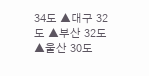34도 ▲대구 32도 ▲부산 32도 ▲울산 30도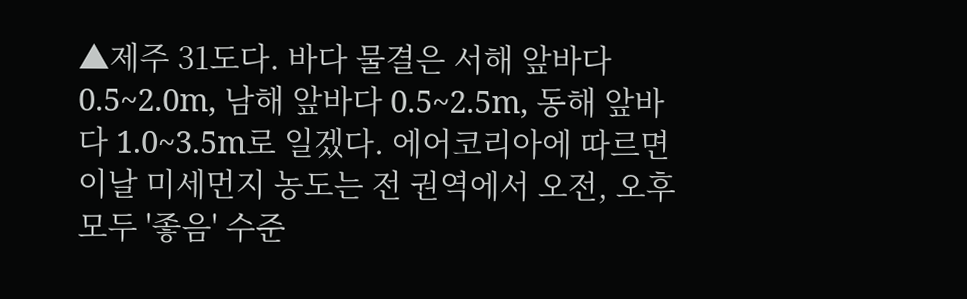▲제주 31도다. 바다 물결은 서해 앞바다 0.5~2.0m, 남해 앞바다 0.5~2.5m, 동해 앞바다 1.0~3.5m로 일겠다. 에어코리아에 따르면 이날 미세먼지 농도는 전 권역에서 오전, 오후 모두 '좋음' 수준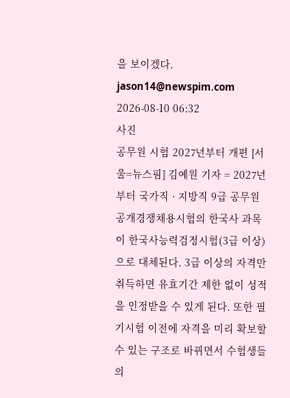을 보이겠다. jason14@newspim.com 2026-08-10 06:32
사진
공무원 시험 2027년부터 개편 [서울=뉴스핌] 김예원 기자 = 2027년부터 국가직 · 지방직 9급 공무원 공개경쟁채용시험의 한국사 과목이 한국사능력검정시험(3급 이상)으로 대체된다. 3급 이상의 자격만 취득하면 유효기간 제한 없이 성적을 인정받을 수 있게 된다. 또한 필기시험 이전에 자격을 미리 확보할 수 있는 구조로 바뀌면서 수험생들의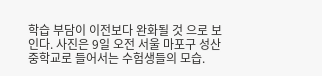학습 부담이 이전보다 완화될 것 으로 보인다. 사진은 9일 오전 서울 마포구 성산중학교로 들어서는 수험생들의 모습.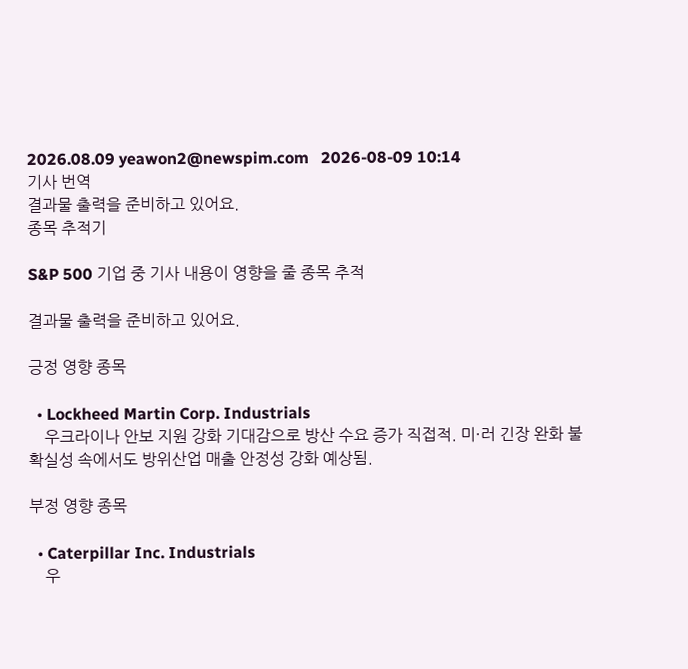2026.08.09 yeawon2@newspim.com   2026-08-09 10:14
기사 번역
결과물 출력을 준비하고 있어요.
종목 추적기

S&P 500 기업 중 기사 내용이 영향을 줄 종목 추적

결과물 출력을 준비하고 있어요.

긍정 영향 종목

  • Lockheed Martin Corp. Industrials
    우크라이나 안보 지원 강화 기대감으로 방산 수요 증가 직접적. 미·러 긴장 완화 불확실성 속에서도 방위산업 매출 안정성 강화 예상됨.

부정 영향 종목

  • Caterpillar Inc. Industrials
    우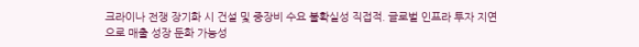크라이나 전쟁 장기화 시 건설 및 중장비 수요 불확실성 직접적. 글로벌 인프라 투자 지연으로 매출 성장 둔화 가능성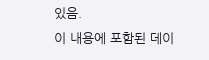있음.
이 내용에 포함된 데이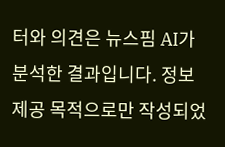터와 의견은 뉴스핌 AI가 분석한 결과입니다. 정보 제공 목적으로만 작성되었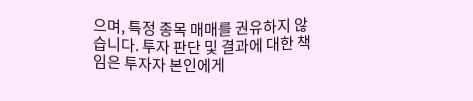으며, 특정 종목 매매를 권유하지 않습니다. 투자 판단 및 결과에 대한 책임은 투자자 본인에게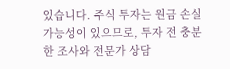있습니다. 주식 투자는 원금 손실 가능성이 있으므로, 투자 전 충분한 조사와 전문가 상담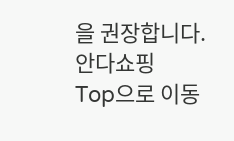을 권장합니다.
안다쇼핑
Top으로 이동